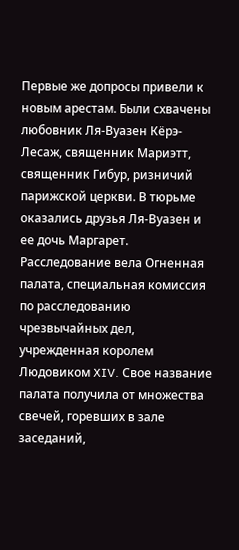Первые же допросы привели к новым арестам. Были схвачены любовник Ля-Вуазен Кёрэ-Лесаж, священник Мариэтт, священник Гибур, ризничий парижской церкви. В тюрьме оказались друзья Ля-Вуазен и ее дочь Маргарет. Расследование вела Огненная палата, специальная комиссия по расследованию чрезвычайных дел, учрежденная королем Людовиком XIV. Свое название палата получила от множества свечей, горевших в зале заседаний,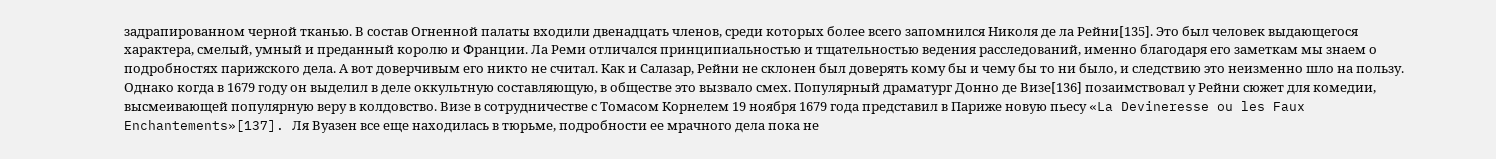задрапированном черной тканью. В состав Огненной палаты входили двенадцать членов, среди которых более всего запомнился Николя де ла Рейни[135]. Это был человек выдающегося характера, смелый, умный и преданный королю и Франции. Ла Реми отличался принципиальностью и тщательностью ведения расследований, именно благодаря его заметкам мы знаем о подробностях парижского дела. А вот доверчивым его никто не считал. Как и Салазар, Рейни не склонен был доверять кому бы и чему бы то ни было, и следствию это неизменно шло на пользу. Однако когда в 1679 году он выделил в деле оккультную составляющую, в обществе это вызвало смех. Популярный драматург Донно де Визе[136] позаимствовал у Рейни сюжет для комедии, высмеивающей популярную веру в колдовство. Визе в сотрудничестве с Томасом Корнелем 19 ноября 1679 года представил в Париже новую пьесу «La Devineresse ou les Faux Enchantements»[137]. Ля Вуазен все еще находилась в тюрьме, подробности ее мрачного дела пока не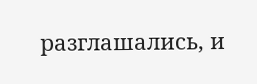разглашались, и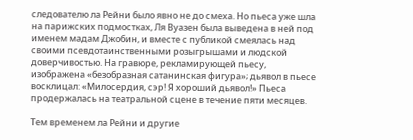следователю ла Рейни было явно не до смеха. Но пьеса уже шла на парижских подмостках, Ля Вуазен была выведена в ней под именем мадам Джобин, и вместе с публикой смеялась над своими псевдотаинственными розыгрышами и людской доверчивостью. На гравюре, рекламирующей пьесу, изображена «безобразная сатанинская фигура»; дьявол в пьесе восклицал: «Милосердия, сэр! Я хороший дьявол!» Пьеса продержалась на театральной сцене в течение пяти месяцев.

Тем временем ла Рейни и другие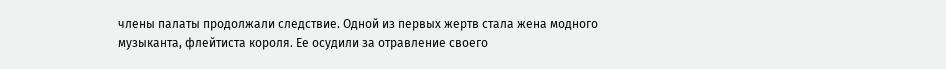члены палаты продолжали следствие. Одной из первых жертв стала жена модного музыканта, флейтиста короля. Ее осудили за отравление своего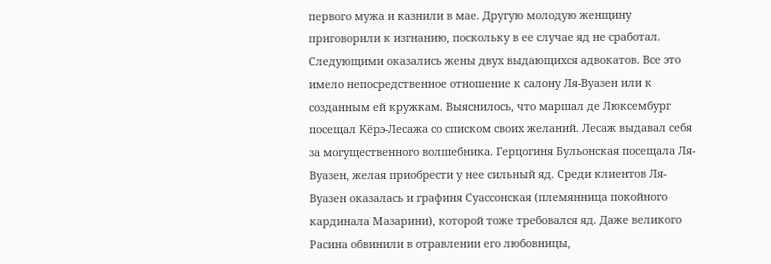первого мужа и казнили в мае. Другую молодую женщину приговорили к изгнанию, поскольку в ее случае яд не сработал. Следующими оказались жены двух выдающихся адвокатов. Все это имело непосредственное отношение к салону Ля-Вуазен или к созданным ей кружкам. Выяснилось, что маршал де Люксембург посещал Кёрэ-Лесажа со списком своих желаний. Лесаж выдавал себя за могущественного волшебника. Герцогиня Бульонская посещала Ля-Вуазен, желая приобрести у нее сильный яд. Среди клиентов Ля-Вуазен оказалась и графиня Суассонская (племянница покойного кардинала Мазарини), которой тоже требовался яд. Даже великого Расина обвинили в отравлении его любовницы,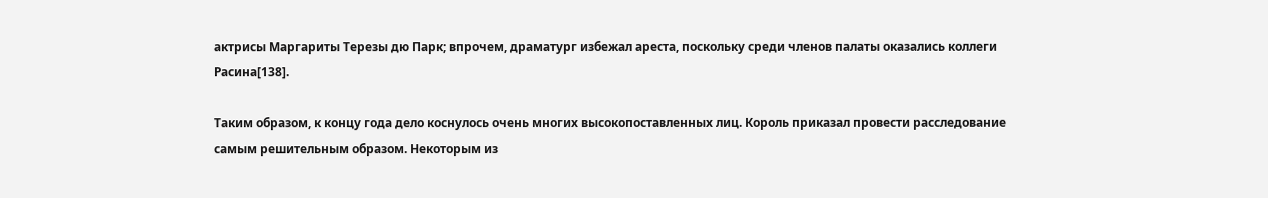актрисы Маргариты Терезы дю Парк; впрочем, драматург избежал ареста, поскольку среди членов палаты оказались коллеги Расина[138].

Таким образом, к концу года дело коснулось очень многих высокопоставленных лиц. Король приказал провести расследование самым решительным образом. Некоторым из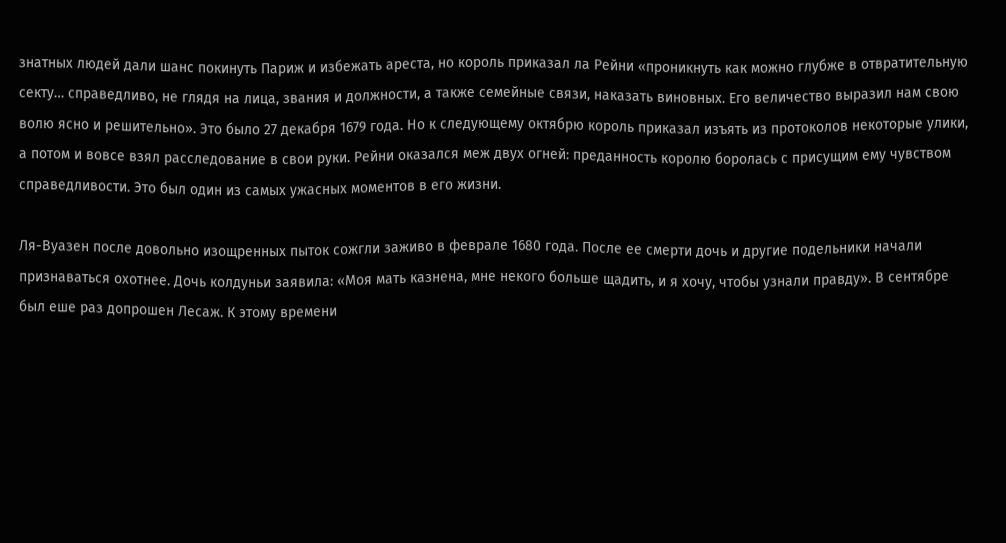знатных людей дали шанс покинуть Париж и избежать ареста, но король приказал ла Рейни «проникнуть как можно глубже в отвратительную секту… справедливо, не глядя на лица, звания и должности, а также семейные связи, наказать виновных. Его величество выразил нам свою волю ясно и решительно». Это было 27 декабря 1679 года. Но к следующему октябрю король приказал изъять из протоколов некоторые улики, а потом и вовсе взял расследование в свои руки. Рейни оказался меж двух огней: преданность королю боролась с присущим ему чувством справедливости. Это был один из самых ужасных моментов в его жизни.

Ля-Вуазен после довольно изощренных пыток сожгли заживо в феврале 1680 года. После ее смерти дочь и другие подельники начали признаваться охотнее. Дочь колдуньи заявила: «Моя мать казнена, мне некого больше щадить, и я хочу, чтобы узнали правду». В сентябре был еше раз допрошен Лесаж. К этому времени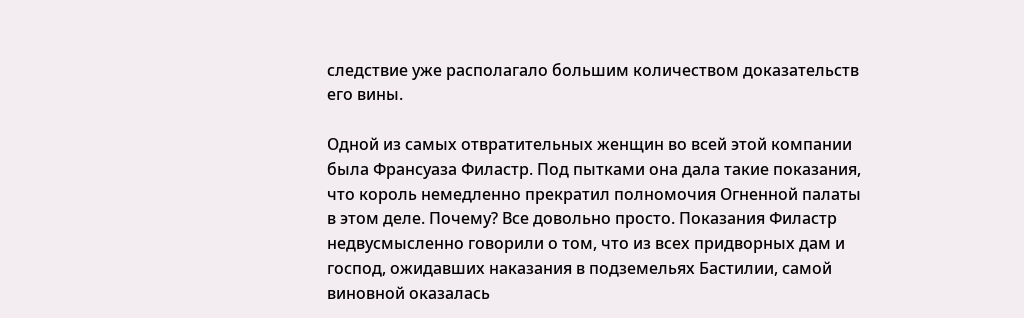следствие уже располагало большим количеством доказательств его вины.

Одной из самых отвратительных женщин во всей этой компании была Франсуаза Филастр. Под пытками она дала такие показания, что король немедленно прекратил полномочия Огненной палаты в этом деле. Почему? Все довольно просто. Показания Филастр недвусмысленно говорили о том, что из всех придворных дам и господ, ожидавших наказания в подземельях Бастилии, самой виновной оказалась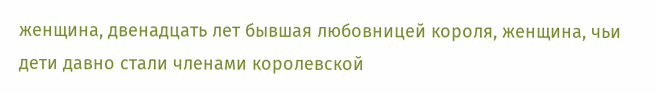женщина, двенадцать лет бывшая любовницей короля, женщина, чьи дети давно стали членами королевской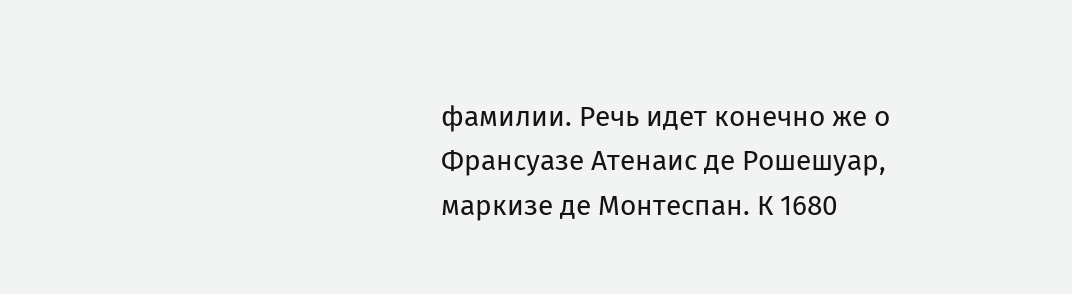фамилии. Речь идет конечно же о Франсуазе Атенаис де Рошешуар, маркизе де Монтеспан. К 1680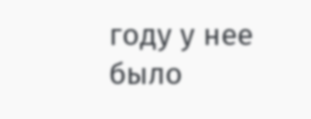году у нее было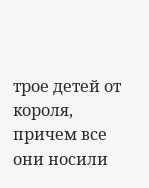трое детей от короля, причем все они носили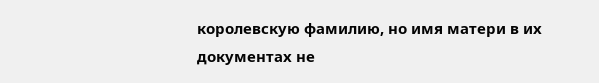королевскую фамилию, но имя матери в их документах не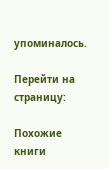упоминалось.

Перейти на страницу:

Похожие книги